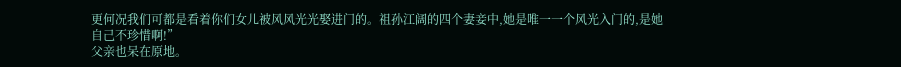更何况我们可都是看着你们女儿被风风光光娶进门的。祖孙江阔的四个妻妾中,她是唯一一个风光入门的,是她自己不珍惜啊!”
父亲也呆在原地。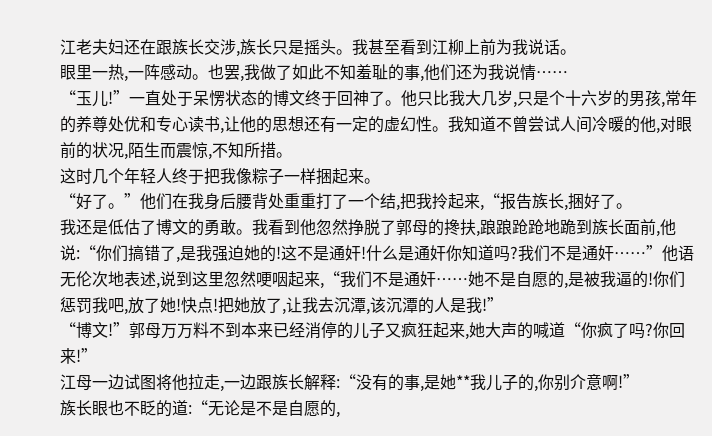江老夫妇还在跟族长交涉,族长只是摇头。我甚至看到江柳上前为我说话。
眼里一热,一阵感动。也罢,我做了如此不知羞耻的事,他们还为我说情……
“玉儿!”一直处于呆愣状态的博文终于回神了。他只比我大几岁,只是个十六岁的男孩,常年的养尊处优和专心读书,让他的思想还有一定的虚幻性。我知道不曾尝试人间冷暖的他,对眼前的状况,陌生而震惊,不知所措。
这时几个年轻人终于把我像粽子一样捆起来。
“好了。”他们在我身后腰背处重重打了一个结,把我拎起来,“报告族长,捆好了。
我还是低估了博文的勇敢。我看到他忽然挣脱了郭母的搀扶,踉踉跄跄地跪到族长面前,他说:“你们搞错了,是我强迫她的!这不是通奸!什么是通奸你知道吗?我们不是通奸……”他语无伦次地表述,说到这里忽然哽咽起来,“我们不是通奸……她不是自愿的,是被我逼的!你们惩罚我吧,放了她!快点!把她放了,让我去沉潭,该沉潭的人是我!”
“博文!”郭母万万料不到本来已经消停的儿子又疯狂起来,她大声的喊道“你疯了吗?你回来!”
江母一边试图将他拉走,一边跟族长解释:“没有的事,是她**我儿子的,你别介意啊!”
族长眼也不眨的道:“无论是不是自愿的,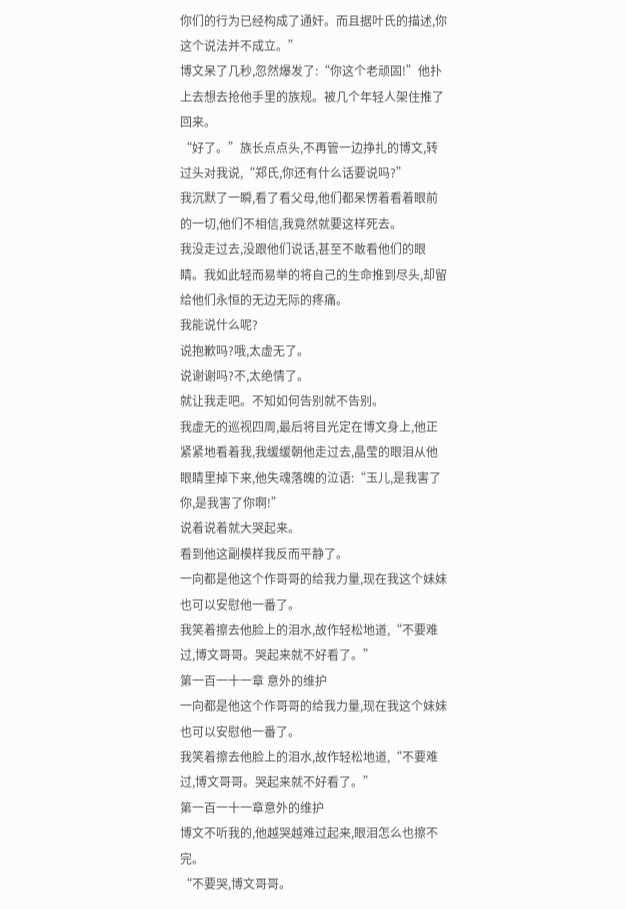你们的行为已经构成了通奸。而且据叶氏的描述,你这个说法并不成立。”
博文呆了几秒,忽然爆发了:“你这个老顽固!”他扑上去想去抢他手里的族规。被几个年轻人架住推了回来。
“好了。”族长点点头,不再管一边挣扎的博文,转过头对我说,“郑氏,你还有什么话要说吗?”
我沉默了一瞬,看了看父母,他们都呆愣着看着眼前的一切,他们不相信,我竟然就要这样死去。
我没走过去,没跟他们说话,甚至不敢看他们的眼睛。我如此轻而易举的将自己的生命推到尽头,却留给他们永恒的无边无际的疼痛。
我能说什么呢?
说抱歉吗?哦,太虚无了。
说谢谢吗?不,太绝情了。
就让我走吧。不知如何告别就不告别。
我虚无的巡视四周,最后将目光定在博文身上,他正紧紧地看着我,我缓缓朝他走过去,晶莹的眼泪从他眼睛里掉下来,他失魂落魄的泣语:“玉儿,是我害了你,是我害了你啊!”
说着说着就大哭起来。
看到他这副模样我反而平静了。
一向都是他这个作哥哥的给我力量,现在我这个妹妹也可以安慰他一番了。
我笑着擦去他脸上的泪水,故作轻松地道,“不要难过,博文哥哥。哭起来就不好看了。”
第一百一十一章 意外的维护
一向都是他这个作哥哥的给我力量,现在我这个妹妹也可以安慰他一番了。
我笑着擦去他脸上的泪水,故作轻松地道,“不要难过,博文哥哥。哭起来就不好看了。”
第一百一十一章意外的维护
博文不听我的,他越哭越难过起来,眼泪怎么也擦不完。
“不要哭,博文哥哥。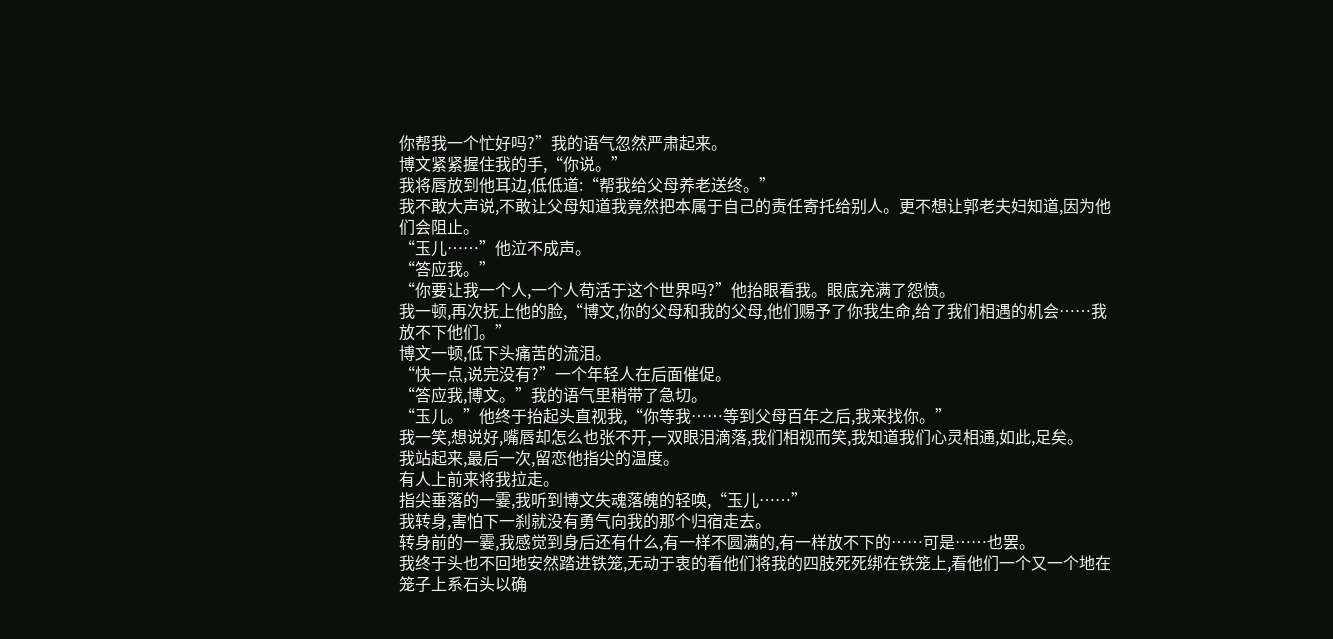你帮我一个忙好吗?”我的语气忽然严肃起来。
博文紧紧握住我的手,“你说。”
我将唇放到他耳边,低低道:“帮我给父母养老送终。”
我不敢大声说,不敢让父母知道我竟然把本属于自己的责任寄托给别人。更不想让郭老夫妇知道,因为他们会阻止。
“玉儿……”他泣不成声。
“答应我。”
“你要让我一个人,一个人苟活于这个世界吗?”他抬眼看我。眼底充满了怨愤。
我一顿,再次抚上他的脸,“博文,你的父母和我的父母,他们赐予了你我生命,给了我们相遇的机会……我放不下他们。”
博文一顿,低下头痛苦的流泪。
“快一点,说完没有?”一个年轻人在后面催促。
“答应我,博文。”我的语气里稍带了急切。
“玉儿。”他终于抬起头直视我,“你等我……等到父母百年之后,我来找你。”
我一笑,想说好,嘴唇却怎么也张不开,一双眼泪滴落,我们相视而笑,我知道我们心灵相通,如此,足矣。
我站起来,最后一次,留恋他指尖的温度。
有人上前来将我拉走。
指尖垂落的一霎,我听到博文失魂落魄的轻唤,“玉儿……”
我转身,害怕下一刹就没有勇气向我的那个归宿走去。
转身前的一霎,我感觉到身后还有什么,有一样不圆满的,有一样放不下的……可是……也罢。
我终于头也不回地安然踏进铁笼,无动于衷的看他们将我的四肢死死绑在铁笼上,看他们一个又一个地在笼子上系石头以确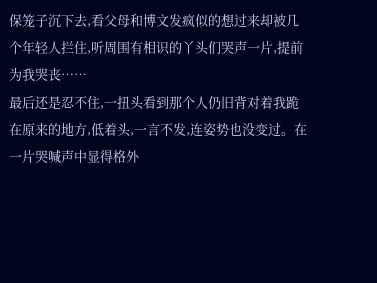保笼子沉下去,看父母和博文发疯似的想过来却被几个年轻人拦住,听周围有相识的丫头们哭声一片,提前为我哭丧……
最后还是忍不住,一扭头看到那个人仍旧背对着我跪在原来的地方,低着头,一言不发,连姿势也没变过。在一片哭喊声中显得格外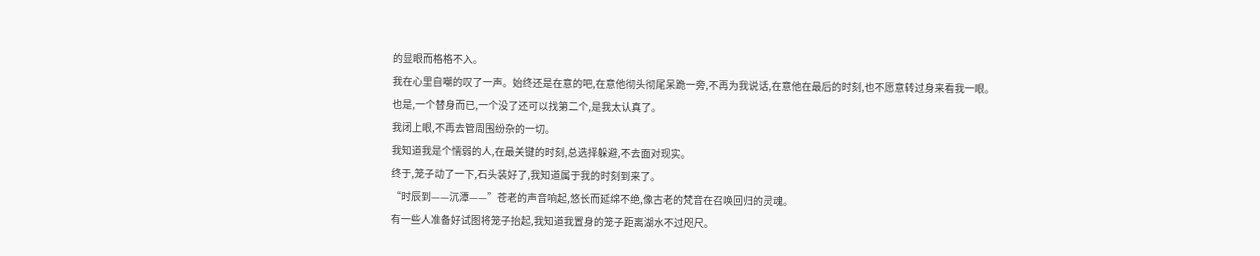的显眼而格格不入。
我在心里自嘲的叹了一声。始终还是在意的吧,在意他彻头彻尾呆跪一旁,不再为我说话,在意他在最后的时刻,也不愿意转过身来看我一眼。
也是,一个替身而已,一个没了还可以找第二个,是我太认真了。
我闭上眼,不再去管周围纷杂的一切。
我知道我是个懦弱的人,在最关键的时刻,总选择躲避,不去面对现实。
终于,笼子动了一下,石头装好了,我知道属于我的时刻到来了。
“时辰到——沉潭——”苍老的声音响起,悠长而延绵不绝,像古老的梵音在召唤回归的灵魂。
有一些人准备好试图将笼子抬起,我知道我置身的笼子距离湖水不过咫尺。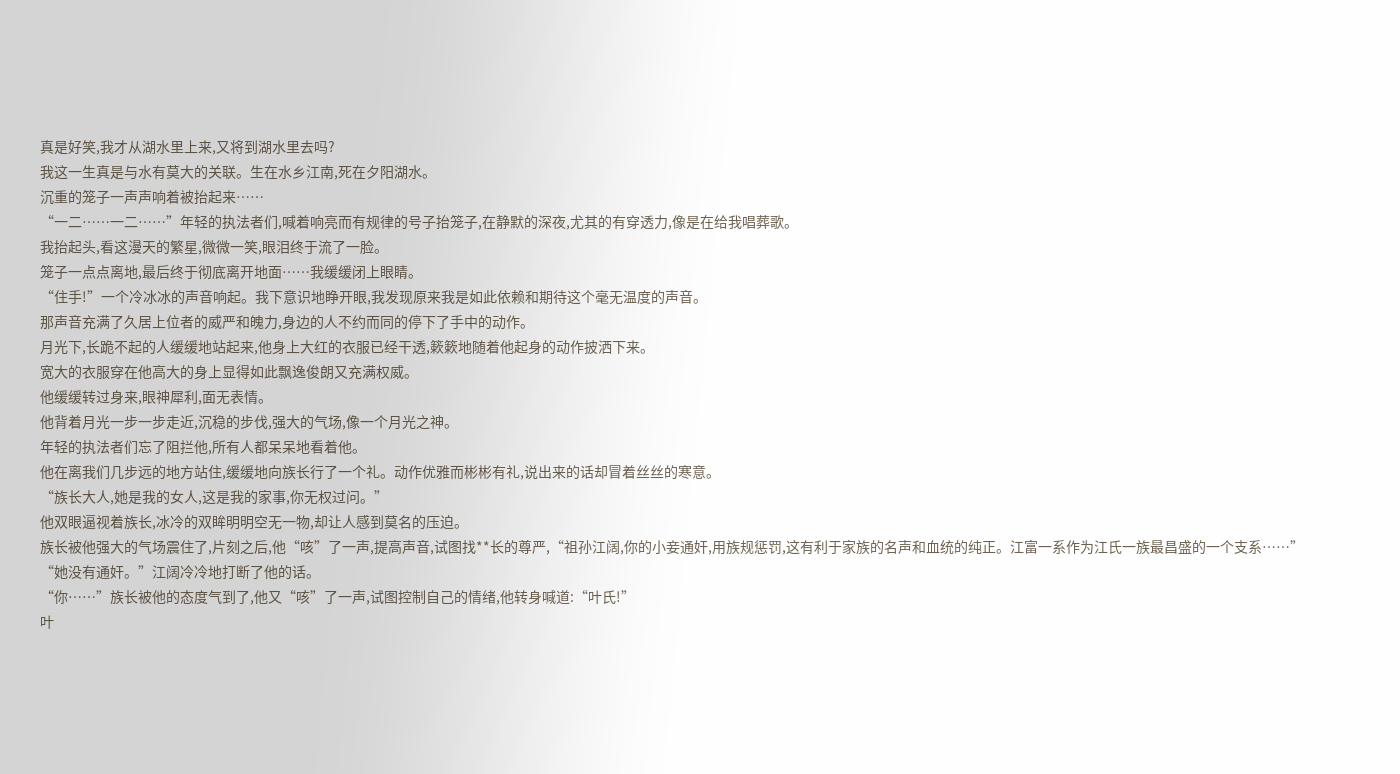真是好笑,我才从湖水里上来,又将到湖水里去吗?
我这一生真是与水有莫大的关联。生在水乡江南,死在夕阳湖水。
沉重的笼子一声声响着被抬起来……
“一二……一二……”年轻的执法者们,喊着响亮而有规律的号子抬笼子,在静默的深夜,尤其的有穿透力,像是在给我唱葬歌。
我抬起头,看这漫天的繁星,微微一笑,眼泪终于流了一脸。
笼子一点点离地,最后终于彻底离开地面……我缓缓闭上眼睛。
“住手!”一个冷冰冰的声音响起。我下意识地睁开眼,我发现原来我是如此依赖和期待这个毫无温度的声音。
那声音充满了久居上位者的威严和魄力,身边的人不约而同的停下了手中的动作。
月光下,长跪不起的人缓缓地站起来,他身上大红的衣服已经干透,簌簌地随着他起身的动作披洒下来。
宽大的衣服穿在他高大的身上显得如此飘逸俊朗又充满权威。
他缓缓转过身来,眼神犀利,面无表情。
他背着月光一步一步走近,沉稳的步伐,强大的气场,像一个月光之神。
年轻的执法者们忘了阻拦他,所有人都呆呆地看着他。
他在离我们几步远的地方站住,缓缓地向族长行了一个礼。动作优雅而彬彬有礼,说出来的话却冒着丝丝的寒意。
“族长大人,她是我的女人,这是我的家事,你无权过问。”
他双眼逼视着族长,冰冷的双眸明明空无一物,却让人感到莫名的压迫。
族长被他强大的气场震住了,片刻之后,他“咳”了一声,提高声音,试图找**长的尊严,“祖孙江阔,你的小妾通奸,用族规惩罚,这有利于家族的名声和血统的纯正。江富一系作为江氏一族最昌盛的一个支系……”
“她没有通奸。”江阔冷冷地打断了他的话。
“你……”族长被他的态度气到了,他又“咳”了一声,试图控制自己的情绪,他转身喊道:“叶氏!”
叶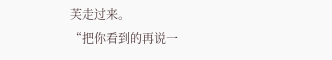芙走过来。
“把你看到的再说一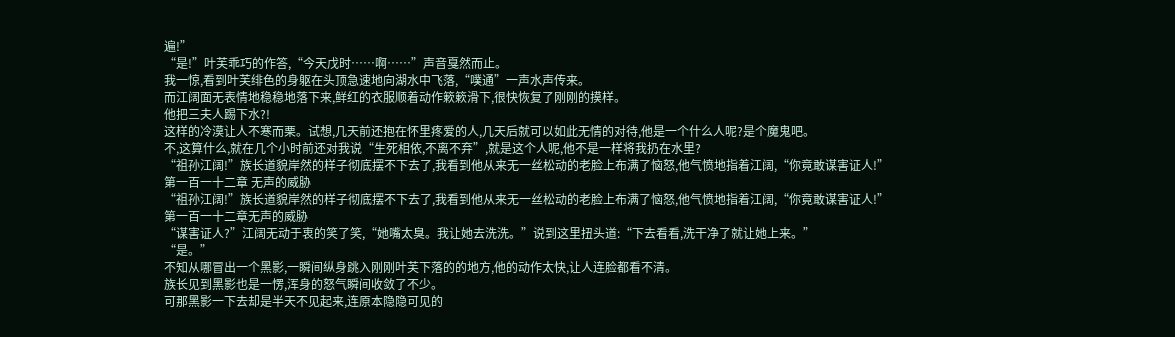遍!”
“是!”叶芙乖巧的作答,“今天戊时……啊……”声音戛然而止。
我一惊,看到叶芙绯色的身躯在头顶急速地向湖水中飞落,“噗通”一声水声传来。
而江阔面无表情地稳稳地落下来,鲜红的衣服顺着动作簌簌滑下,很快恢复了刚刚的摸样。
他把三夫人踢下水?!
这样的冷漠让人不寒而栗。试想,几天前还抱在怀里疼爱的人,几天后就可以如此无情的对待,他是一个什么人呢?是个魔鬼吧。
不,这算什么,就在几个小时前还对我说“生死相依,不离不弃”,就是这个人呢,他不是一样将我扔在水里?
“祖孙江阔!”族长道貌岸然的样子彻底摆不下去了,我看到他从来无一丝松动的老脸上布满了恼怒,他气愤地指着江阔,“你竟敢谋害证人!”
第一百一十二章 无声的威胁
“祖孙江阔!”族长道貌岸然的样子彻底摆不下去了,我看到他从来无一丝松动的老脸上布满了恼怒,他气愤地指着江阔,“你竟敢谋害证人!”
第一百一十二章无声的威胁
“谋害证人?”江阔无动于衷的笑了笑,“她嘴太臭。我让她去洗洗。”说到这里扭头道:“下去看看,洗干净了就让她上来。”
“是。”
不知从哪冒出一个黑影,一瞬间纵身跳入刚刚叶芙下落的的地方,他的动作太快,让人连脸都看不清。
族长见到黑影也是一愣,浑身的怒气瞬间收敛了不少。
可那黑影一下去却是半天不见起来,连原本隐隐可见的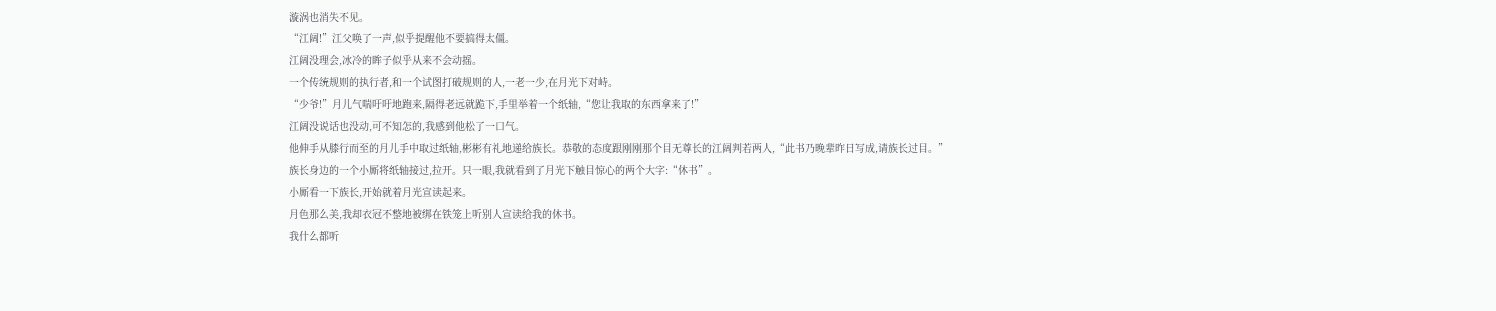漩涡也消失不见。
“江阔!”江父唤了一声,似乎提醒他不要搞得太僵。
江阔没理会,冰冷的眸子似乎从来不会动摇。
一个传统规则的执行者,和一个试图打破规则的人,一老一少,在月光下对峙。
“少爷!”月儿气喘吁吁地跑来,隔得老远就跪下,手里举着一个纸轴,“您让我取的东西拿来了!”
江阔没说话也没动,可不知怎的,我感到他松了一口气。
他伸手从膝行而至的月儿手中取过纸轴,彬彬有礼地递给族长。恭敬的态度跟刚刚那个目无尊长的江阔判若两人,“此书乃晚辈昨日写成,请族长过目。”
族长身边的一个小厮将纸轴接过,拉开。只一眼,我就看到了月光下触目惊心的两个大字:“休书”。
小厮看一下族长,开始就着月光宣读起来。
月色那么美,我却衣冠不整地被绑在铁笼上听别人宣读给我的休书。
我什么都听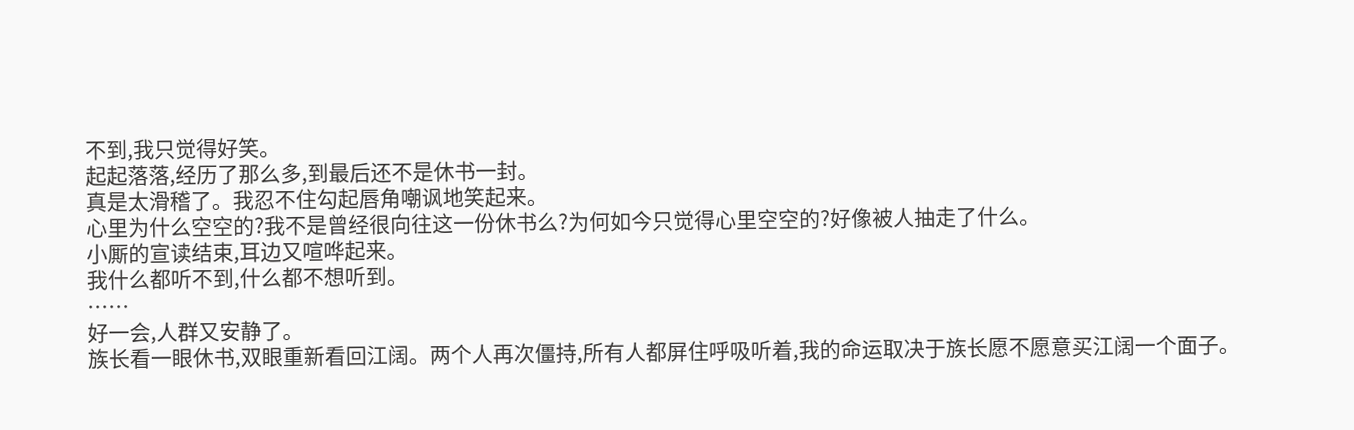不到,我只觉得好笑。
起起落落,经历了那么多,到最后还不是休书一封。
真是太滑稽了。我忍不住勾起唇角嘲讽地笑起来。
心里为什么空空的?我不是曾经很向往这一份休书么?为何如今只觉得心里空空的?好像被人抽走了什么。
小厮的宣读结束,耳边又喧哗起来。
我什么都听不到,什么都不想听到。
……
好一会,人群又安静了。
族长看一眼休书,双眼重新看回江阔。两个人再次僵持,所有人都屏住呼吸听着,我的命运取决于族长愿不愿意买江阔一个面子。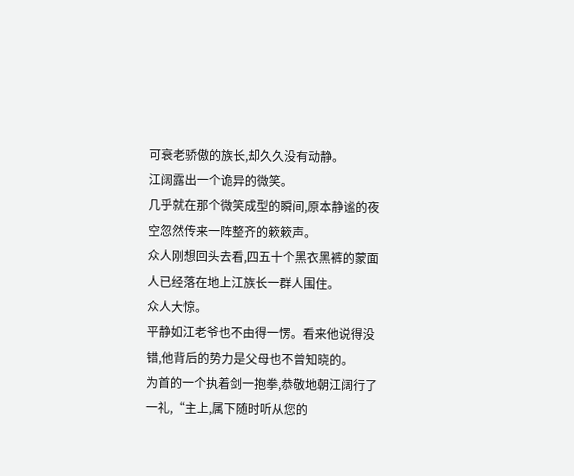可衰老骄傲的族长,却久久没有动静。
江阔露出一个诡异的微笑。
几乎就在那个微笑成型的瞬间,原本静谧的夜空忽然传来一阵整齐的簌簌声。
众人刚想回头去看,四五十个黑衣黑裤的蒙面人已经落在地上江族长一群人围住。
众人大惊。
平静如江老爷也不由得一愣。看来他说得没错,他背后的势力是父母也不曾知晓的。
为首的一个执着剑一抱拳,恭敬地朝江阔行了一礼,“主上,属下随时听从您的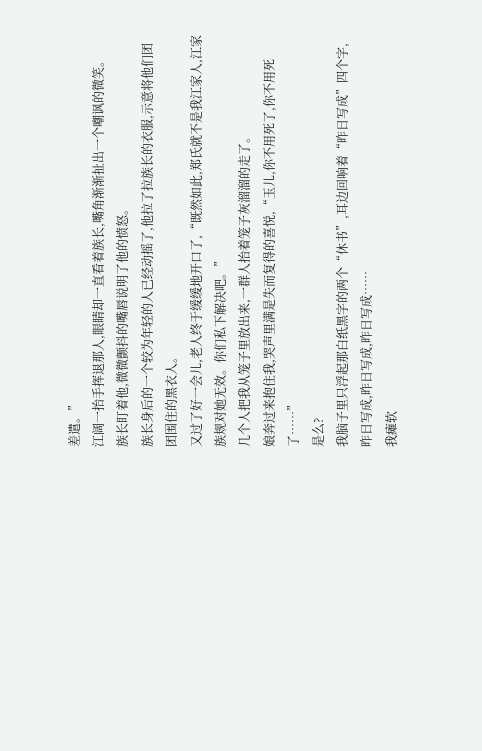差遣。”
江阔一抬手挥退那人,眼睛却一直看着族长,嘴角渐渐扯出一个嘲讽的微笑。
族长盯着他,微微颤抖的嘴唇说明了他的愤怒。
族长身后的一个较为年轻的人已经动摇了,他拉了拉族长的衣服,示意将他们团团围住的黑衣人。
又过了好一会儿,老人终于缓缓地开口了,“既然如此,郑氏就不是我江家人,江家族规对她无效。你们私下解决吧。”
几个人把我从笼子里放出来,一群人抬着笼子灰溜溜的走了。
娘奔过来抱住我,哭声里满是失而复得的喜悦,“玉儿,你不用死了,你不用死了……”
是么?
我脑子里只浮起那白纸黑字的两个“休书”,耳边回响着“昨日写成”四个字,昨日写成,昨日写成,昨日写成……
我瘫软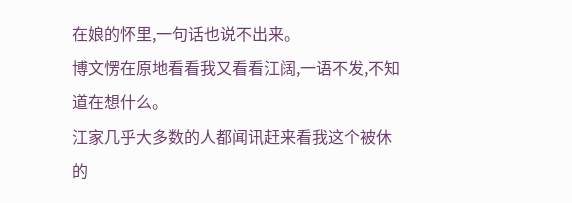在娘的怀里,一句话也说不出来。
博文愣在原地看看我又看看江阔,一语不发,不知道在想什么。
江家几乎大多数的人都闻讯赶来看我这个被休的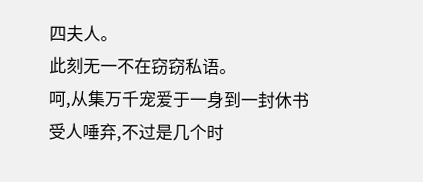四夫人。
此刻无一不在窃窃私语。
呵,从集万千宠爱于一身到一封休书受人唾弃,不过是几个时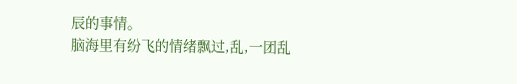辰的事情。
脑海里有纷飞的情绪飘过,乱,一团乱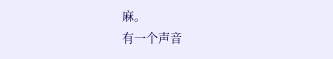麻。
有一个声音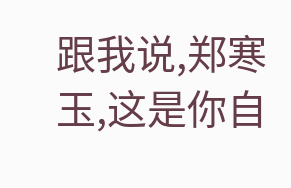跟我说,郑寒玉,这是你自